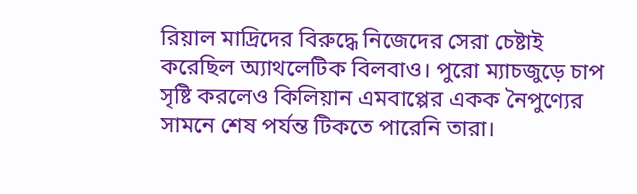রিয়াল মাদ্রিদের বিরুদ্ধে নিজেদের সেরা চেষ্টাই করেছিল অ্যাথলেটিক বিলবাও। পুরো ম্যাচজুড়ে চাপ সৃষ্টি করলেও কিলিয়ান এমবাপ্পের একক নৈপুণ্যের সামনে শেষ পর্যন্ত টিকতে পারেনি তারা।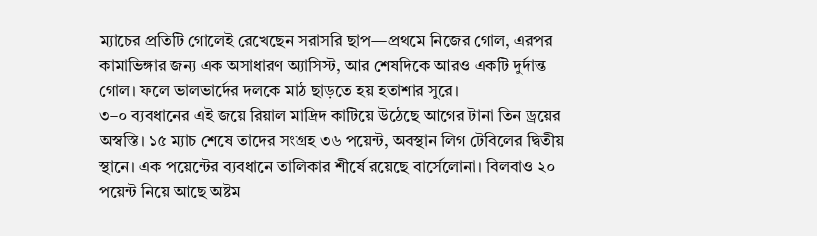ম্যাচের প্রতিটি গোলেই রেখেছেন সরাসরি ছাপ—প্রথমে নিজের গোল, এরপর কামাভিঙ্গার জন্য এক অসাধারণ অ্যাসিস্ট, আর শেষদিকে আরও একটি দুর্দান্ত গোল। ফলে ভালভার্দের দলকে মাঠ ছাড়তে হয় হতাশার সুরে।
৩–০ ব্যবধানের এই জয়ে রিয়াল মাদ্রিদ কাটিয়ে উঠেছে আগের টানা তিন ড্রয়ের অস্বস্তি। ১৫ ম্যাচ শেষে তাদের সংগ্রহ ৩৬ পয়েন্ট, অবস্থান লিগ টেবিলের দ্বিতীয় স্থানে। এক পয়েন্টের ব্যবধানে তালিকার শীর্ষে রয়েছে বার্সেলোনা। বিলবাও ২০ পয়েন্ট নিয়ে আছে অষ্টম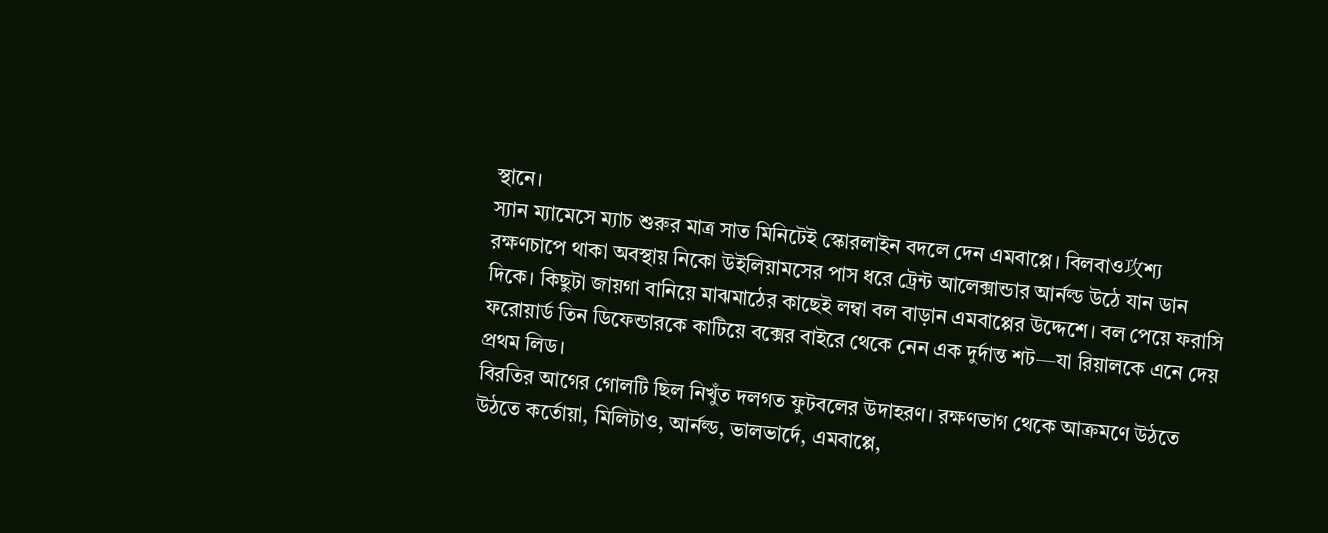স্থানে।
স্যান ম্যামেসে ম্যাচ শুরুর মাত্র সাত মিনিটেই স্কোরলাইন বদলে দেন এমবাপ্পে। বিলবাও攻শ্য রক্ষণচাপে থাকা অবস্থায় নিকো উইলিয়ামসের পাস ধরে ট্রেন্ট আলেক্সান্ডার আর্নল্ড উঠে যান ডান দিকে। কিছুটা জায়গা বানিয়ে মাঝমাঠের কাছেই লম্বা বল বাড়ান এমবাপ্পের উদ্দেশে। বল পেয়ে ফরাসি ফরোয়ার্ড তিন ডিফেন্ডারকে কাটিয়ে বক্সের বাইরে থেকে নেন এক দুর্দান্ত শট—যা রিয়ালকে এনে দেয় প্রথম লিড।
বিরতির আগের গোলটি ছিল নিখুঁত দলগত ফুটবলের উদাহরণ। রক্ষণভাগ থেকে আক্রমণে উঠতে উঠতে কর্তোয়া, মিলিটাও, আর্নল্ড, ভালভার্দে, এমবাপ্পে,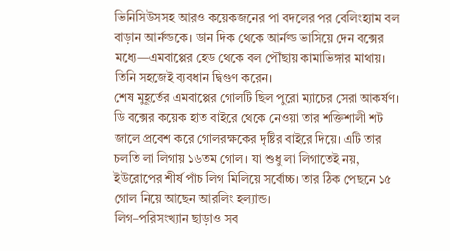ভিনিসিউসসহ আরও কয়েকজনের পা বদলের পর বেলিংহ্যাম বল বাড়ান আর্নল্ডকে। ডান দিক থেকে আর্নল্ড ভাসিয়ে দেন বক্সের মধ্যে—এমবাপ্পের হেড থেকে বল পৌঁছায় কামাভিঙ্গার মাথায়। তিনি সহজেই ব্যবধান দ্বিগুণ করেন।
শেষ মুহূর্তের এমবাপ্পের গোলটি ছিল পুরো ম্যাচের সেরা আকর্ষণ। ডি বক্সের কয়েক হাত বাইরে থেকে নেওয়া তার শক্তিশালী শট জালে প্রবেশ করে গোলরক্ষকের দৃষ্টির বাইরে দিয়ে। এটি তার চলতি লা লিগায় ১৬তম গোল। যা শুধু লা লিগাতেই নয়, ইউরোপের শীর্ষ পাঁচ লিগ মিলিয়ে সর্বোচ্চ। তার ঠিক পেছনে ১৫ গোল নিয়ে আছেন আরলিং হল্যান্ড।
লিগ–পরিসংখ্যান ছাড়াও সব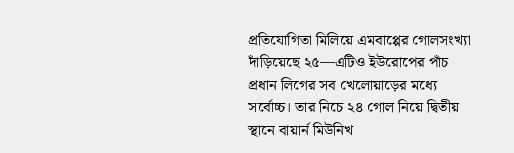প্রতিযোগিতা মিলিয়ে এমবাপ্পের গোলসংখ্যা দাঁড়িয়েছে ২৫—এটিও ইউরোপের পাঁচ প্রধান লিগের সব খেলোয়াড়ের মধ্যে সর্বোচ্চ। তার নিচে ২৪ গোল নিয়ে দ্বিতীয় স্থানে বায়ার্ন মিউনিখ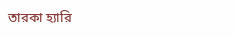তারকা হ্যারি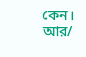কেন।
আর/